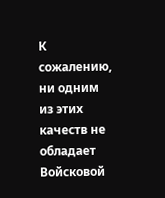К сожалению, ни одним из этих качеств не обладает Войсковой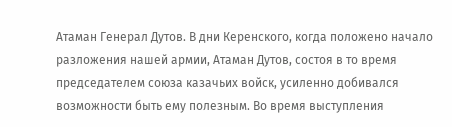Атаман Генерал Дутов. В дни Керенского, когда положено начало разложения нашей армии, Атаман Дутов, состоя в то время председателем союза казачьих войск, усиленно добивался возможности быть ему полезным. Во время выступления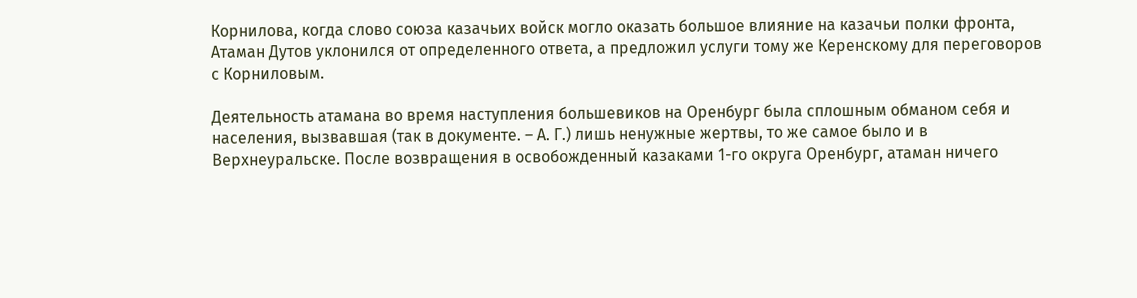Корнилова, когда слово союза казачьих войск могло оказать большое влияние на казачьи полки фронта, Атаман Дутов уклонился от определенного ответа, а предложил услуги тому же Керенскому для переговоров с Корниловым.

Деятельность атамана во время наступления большевиков на Оренбург была сплошным обманом себя и населения, вызвавшая (так в документе. – А. Г.) лишь ненужные жертвы, то же самое было и в Верхнеуральске. После возвращения в освобожденный казаками 1-го округа Оренбург, атаман ничего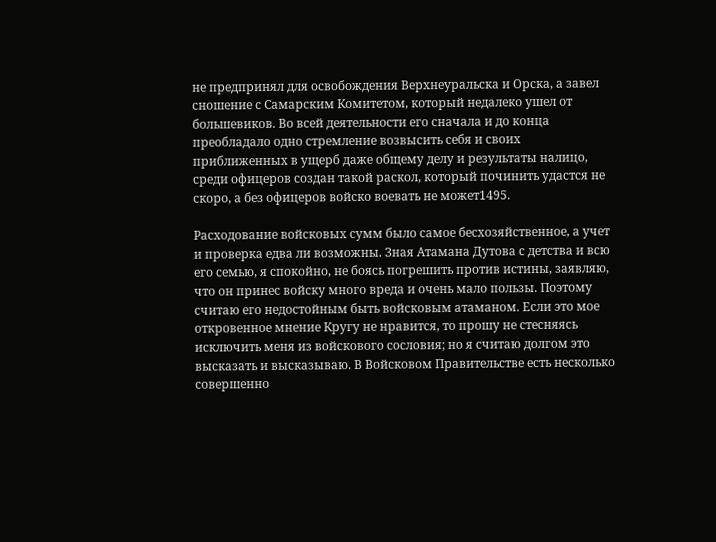не предпринял для освобождения Верхнеуральска и Орска, а завел сношение с Самарским Комитетом, который недалеко ушел от большевиков. Во всей деятельности его сначала и до конца преобладало одно стремление возвысить себя и своих приближенных в ущерб даже общему делу и результаты налицо, среди офицеров создан такой раскол, который починить удастся не скоро, а без офицеров войско воевать не может1495.

Расходование войсковых сумм было самое бесхозяйственное, а учет и проверка едва ли возможны. Зная Атамана Дутова с детства и всю его семью, я спокойно, не боясь погрешить против истины, заявляю, что он принес войску много вреда и очень мало пользы. Поэтому считаю его недостойным быть войсковым атаманом. Если это мое откровенное мнение Кругу не нравится, то прошу не стесняясь исключить меня из войскового сословия; но я считаю долгом это высказать и высказываю. В Войсковом Правительстве есть несколько совершенно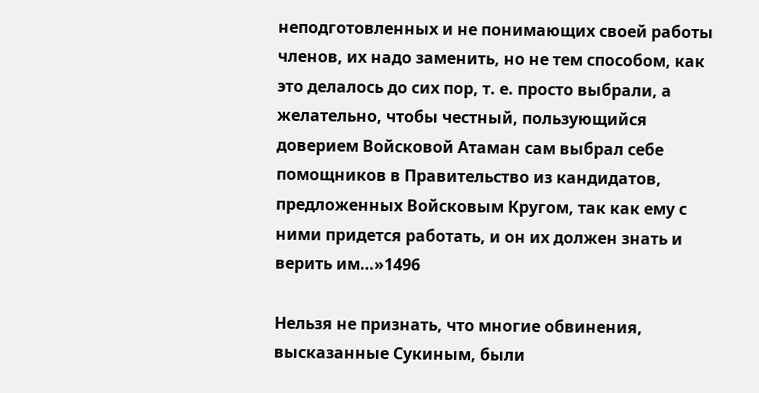неподготовленных и не понимающих своей работы членов, их надо заменить, но не тем способом, как это делалось до сих пор, т. е. просто выбрали, а желательно, чтобы честный, пользующийся доверием Войсковой Атаман сам выбрал себе помощников в Правительство из кандидатов, предложенных Войсковым Кругом, так как ему с ними придется работать, и он их должен знать и верить им…»1496

Нельзя не признать, что многие обвинения, высказанные Сукиным, были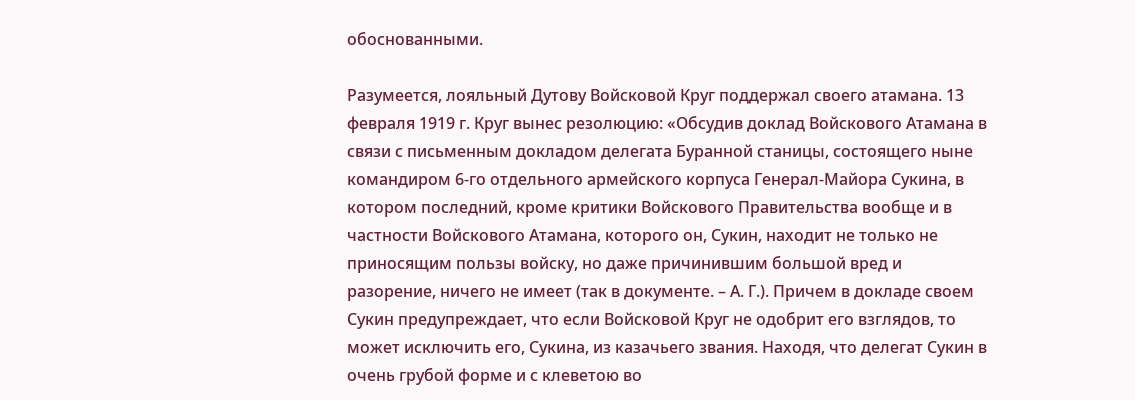обоснованными.

Разумеется, лояльный Дутову Войсковой Круг поддержал своего атамана. 13 февраля 1919 г. Круг вынес резолюцию: «Обсудив доклад Войскового Атамана в связи с письменным докладом делегата Буранной станицы, состоящего ныне командиром 6-го отдельного армейского корпуса Генерал-Майора Сукина, в котором последний, кроме критики Войскового Правительства вообще и в частности Войскового Атамана, которого он, Сукин, находит не только не приносящим пользы войску, но даже причинившим большой вред и разорение, ничего не имеет (так в документе. – А. Г.). Причем в докладе своем Сукин предупреждает, что если Войсковой Круг не одобрит его взглядов, то может исключить его, Сукина, из казачьего звания. Находя, что делегат Сукин в очень грубой форме и с клеветою во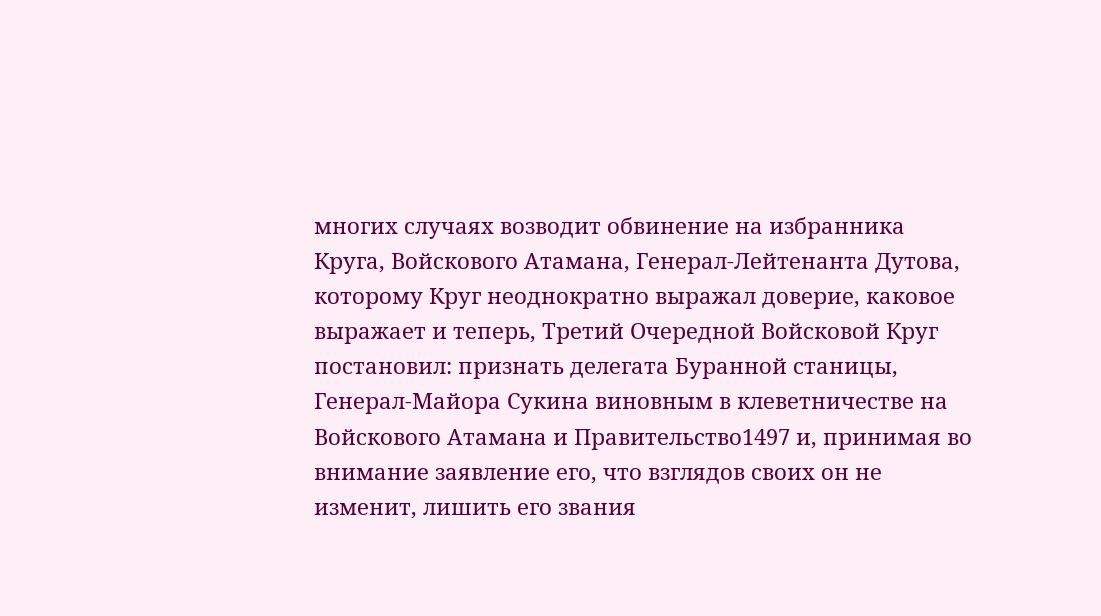многих случаях возводит обвинение на избранника Круга, Войскового Атамана, Генерал-Лейтенанта Дутова, которому Круг неоднократно выражал доверие, каковое выражает и теперь, Третий Очередной Войсковой Круг постановил: признать делегата Буранной станицы, Генерал-Майора Сукина виновным в клеветничестве на Войскового Атамана и Правительство1497 и, принимая во внимание заявление его, что взглядов своих он не изменит, лишить его звания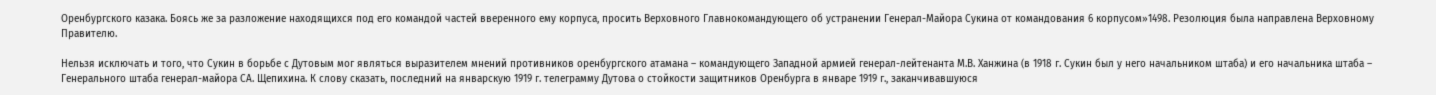Оренбургского казака. Боясь же за разложение находящихся под его командой частей вверенного ему корпуса, просить Верховного Главнокомандующего об устранении Генерал-Майора Сукина от командования 6 корпусом»1498. Резолюция была направлена Верховному Правителю.

Нельзя исключать и того, что Сукин в борьбе с Дутовым мог являться выразителем мнений противников оренбургского атамана – командующего Западной армией генерал-лейтенанта М.В. Ханжина (в 1918 г. Сукин был у него начальником штаба) и его начальника штаба – Генерального штаба генерал-майора СА. Щепихина. К слову сказать, последний на январскую 1919 г. телеграмму Дутова о стойкости защитников Оренбурга в январе 1919 г., заканчивавшуюся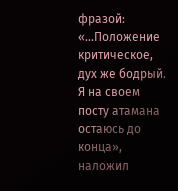фразой: «…Положение критическое, дух же бодрый. Я на своем посту атамана остаюсь до конца», наложил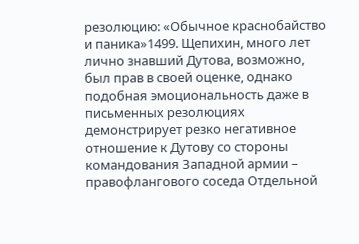резолюцию: «Обычное краснобайство и паника»1499. Щепихин, много лет лично знавший Дутова, возможно, был прав в своей оценке, однако подобная эмоциональность даже в письменных резолюциях демонстрирует резко негативное отношение к Дутову со стороны командования Западной армии – правофлангового соседа Отдельной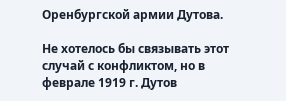Оренбургской армии Дутова.

Не хотелось бы связывать этот случай с конфликтом, но в феврале 1919 г. Дутов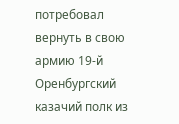потребовал вернуть в свою армию 19-й Оренбургский казачий полк из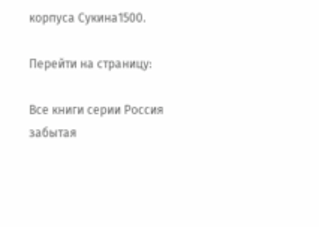корпуса Сукина1500.

Перейти на страницу:

Все книги серии Россия забытая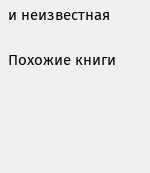и неизвестная

Похожие книги